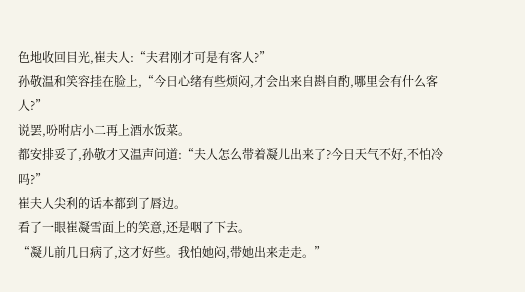色地收回目光,崔夫人:“夫君刚才可是有客人?”
孙敬温和笑容挂在脸上,“今日心绪有些烦闷,才会出来自斟自酌,哪里会有什么客人?”
说罢,吩咐店小二再上酒水饭菜。
都安排妥了,孙敬才又温声问道:“夫人怎么带着凝儿出来了?今日天气不好,不怕冷吗?”
崔夫人尖利的话本都到了唇边。
看了一眼崔凝雪面上的笑意,还是咽了下去。
“凝儿前几日病了,这才好些。我怕她闷,带她出来走走。”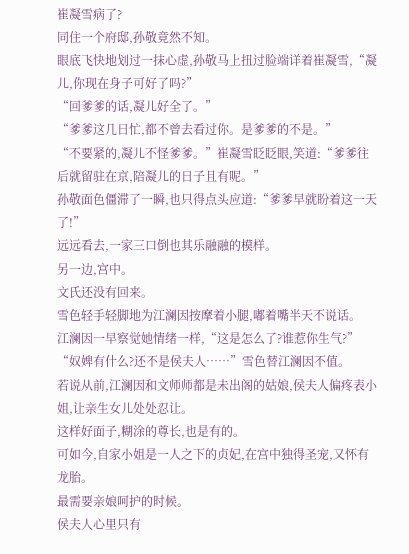崔凝雪病了?
同住一个府邸,孙敬竟然不知。
眼底飞快地划过一抹心虚,孙敬马上扭过脸端详着崔凝雪,“凝儿,你现在身子可好了吗?”
“回爹爹的话,凝儿好全了。”
“爹爹这几日忙,都不曾去看过你。是爹爹的不是。”
“不要紧的,凝儿不怪爹爹。”崔凝雪眨眨眼,笑道:“爹爹往后就留驻在京,陪凝儿的日子且有呢。”
孙敬面色僵滞了一瞬,也只得点头应道:“爹爹早就盼着这一天了!”
远远看去,一家三口倒也其乐融融的模样。
另一边,宫中。
文氏还没有回来。
雪色轻手轻脚地为江澜因按摩着小腿,嘟着嘴半天不说话。
江澜因一早察觉她情绪一样,“这是怎么了?谁惹你生气?”
“奴婢有什么?还不是侯夫人……”雪色替江澜因不值。
若说从前,江澜因和文师师都是未出阁的姑娘,侯夫人偏疼表小姐,让亲生女儿处处忍让。
这样好面子,糊涂的尊长,也是有的。
可如今,自家小姐是一人之下的贞妃,在宫中独得圣宠,又怀有龙胎。
最需要亲娘呵护的时候。
侯夫人心里只有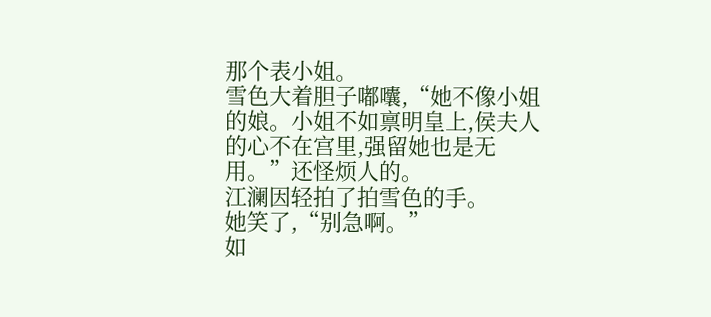那个表小姐。
雪色大着胆子嘟囔,“她不像小姐的娘。小姐不如禀明皇上,侯夫人的心不在宫里,强留她也是无用。”还怪烦人的。
江澜因轻拍了拍雪色的手。
她笑了,“别急啊。”
如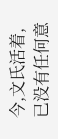今,文氏活着,已没有任何意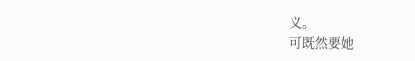义。
可既然要她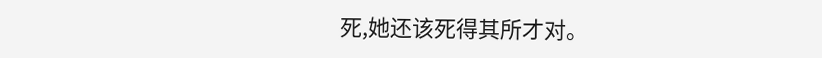死,她还该死得其所才对。